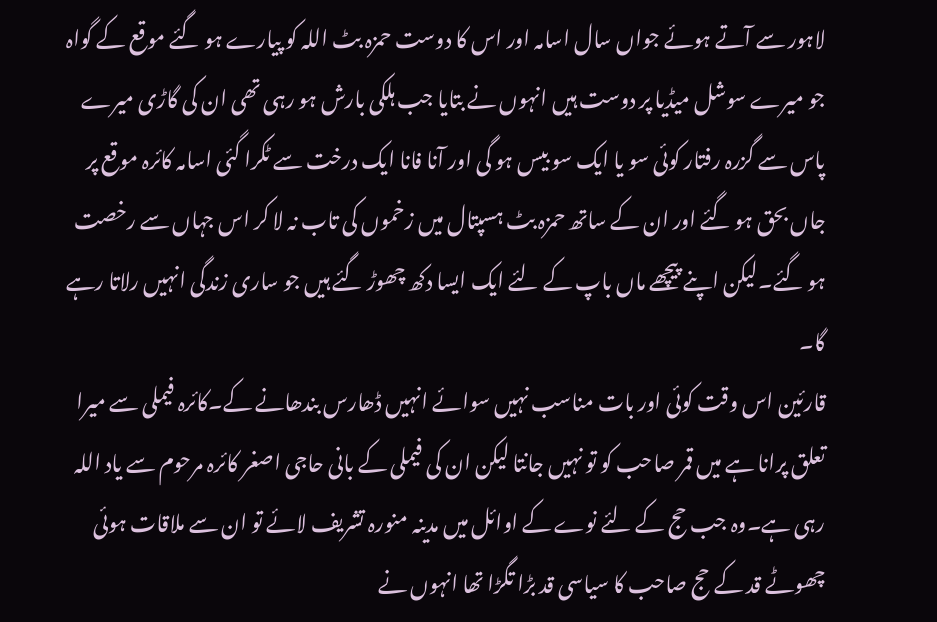لاہور سے آتے ہوئے جواں سال اسامہ اور اس کا دوست حمزہ بٹ اللہ کو پیارے ہو گئے موقع کے گواہ جو میرے سوشل میڈیا پر دوست ہیں انہوں نے بتایا جب ہلکی بارش ہو رہی تھی ان کی گاڑی میرے پاس سے گزرہ رفتار کوئی سو یا ایک سو بیس ہو گی اور آنا فانا ایک درخت سے ٹکرا گئی اسامہ کائرہ موقع پر جاں بحق ہو گئے اور ان کے ساتھ حمزہ بٹ ہسپتال میں زخموں کی تاب نہ لا کر اس جہاں سے رخصت ہو گئے۔لیکن اپنے پیچھے ماں باپ کے لئے ایک ایسا دکھ چھوڑ گئے ہیں جو ساری زندگی انہیں رلاتا رہے گا۔
قارئین اس وقت کوئی اور بات مناسب نہیں سوائے انہیں ڈھارس بندھانے کے۔کائرہ فیملی سے میرا تعلق پرانا ہے میں قمر صاحب کو تو نہیں جانتا لیکن ان کی فیملی کے بانی حاجی اصغر کائرہ مرحوم سے یاد اللہ رہی ہے۔وہ جب حج کے لئے نوے کے اوائل میں مدینہ منورہ تشریف لائے تو ان سے ملاقات ہوئی چھوٹے قد کے حج صاحب کا سیاسی قد بڑا تگڑا تھا انہوں نے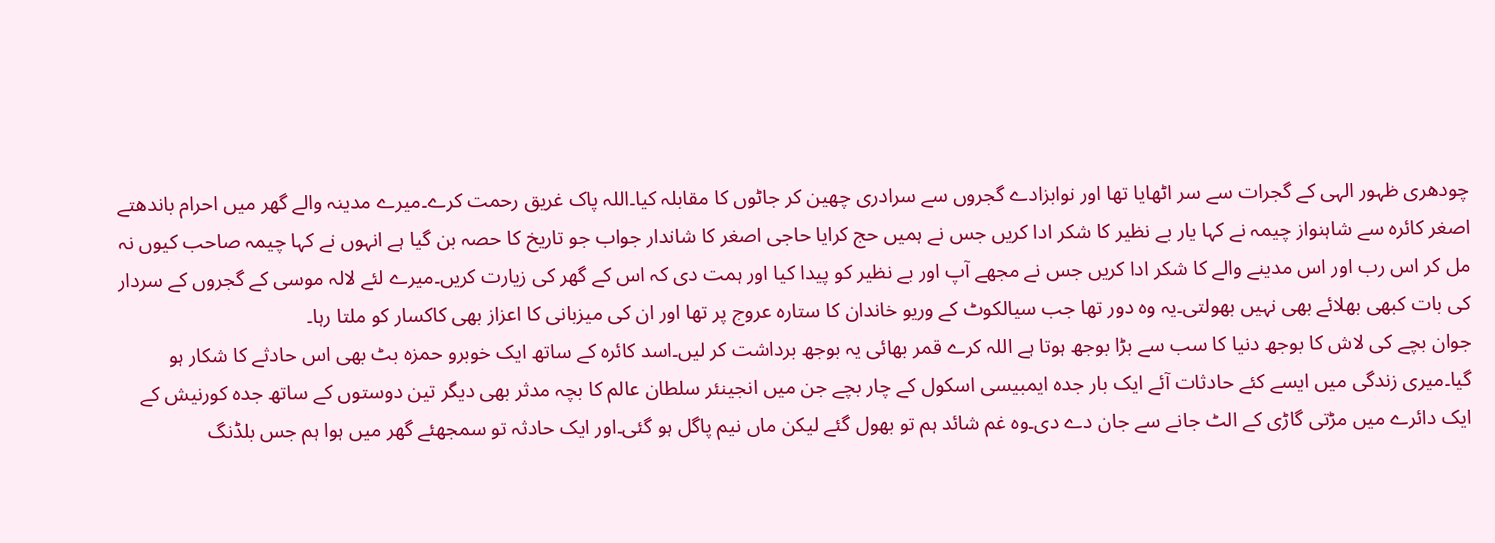چودھری ظہور الہی کے گجرات سے سر اٹھایا تھا اور نوابزادے گجروں سے سرادری چھین کر جاٹوں کا مقابلہ کیا۔اللہ پاک غریق رحمت کرے۔میرے مدینہ والے گھر میں احرام باندھتے اصغر کائرہ سے شاہنواز چیمہ نے کہا یار بے نظیر کا شکر ادا کریں جس نے ہمیں حج کرایا حاجی اصغر کا شاندار جواب جو تاریخ کا حصہ بن گیا ہے انہوں نے کہا چیمہ صاحب کیوں نہ مل کر اس رب اور اس مدینے والے کا شکر ادا کریں جس نے مجھے آپ اور بے نظیر کو پیدا کیا اور ہمت دی کہ اس کے گھر کی زیارت کریں۔میرے لئے لالہ موسی کے گجروں کے سردار کی بات کبھی بھلائے بھی نہیں بھولتی۔یہ وہ دور تھا جب سیالکوٹ کے وریو خاندان کا ستارہ عروج پر تھا اور ان کی میزبانی کا اعزاز بھی کاکسار کو ملتا رہا۔
جوان بچے کی لاش کا بوجھ دنیا کا سب سے بڑا بوجھ ہوتا ہے اللہ کرے قمر بھائی یہ بوجھ برداشت کر لیں۔اسد کائرہ کے ساتھ ایک خوبرو حمزہ بٹ بھی اس حادثے کا شکار ہو گیا۔میری زندگی میں ایسے کئے حادثات آئے ایک بار جدہ ایمبیسی اسکول کے چار بچے جن میں انجینئر سلطان عالم کا بچہ مدثر بھی دیگر تین دوستوں کے ساتھ جدہ کورنیش کے ایک دائرے میں مڑتی گاڑی کے الٹ جانے سے جان دے دی۔وہ غم شائد ہم تو بھول گئے لیکن ماں نیم پاگل ہو گئی۔اور ایک حادثہ تو سمجھئے گھر میں ہوا ہم جس بلڈنگ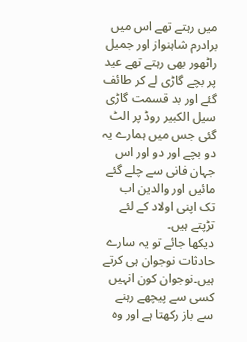میں رہتے تھے اس میں برادرم شاہنواز اور جمیل راٹھور بھی رہتے تھے عید پر بچے گاڑی لے کر طائف گئے اور بد قسمت گاڑی سیل الکبیر روڈ پر الٹ گئی جس میں ہمارے یہ دو بچے اور دو اور اس جہان فانی سے چلے گئے مائیں اور والدین اب تک اپنی اولاد کے لئے تڑپتے ہیں۔
دیکھا جائے تو یہ سارے حادثات نوجوان ہی کرتے ہیں۔نوجوان کون انہیں کسی سے پیچھے رہنے سے باز رکھتا ہے اور وہ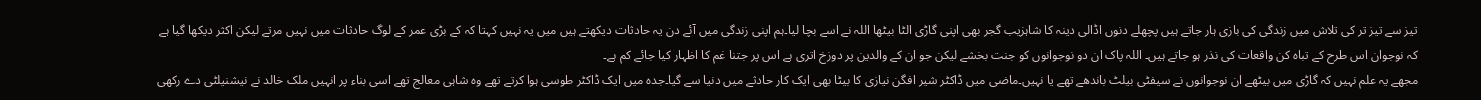تیز سے تیز تر کی تلاش میں زندگی کی بازی ہار جاتے ہیں پچھلے دنوں اڈالی دینہ کا شاہزیب گجر بھی اپنی گاڑی الٹا بیٹھا اللہ نے اسے بچا لیا۔ہم اپنی زندگی میں آئے دن یہ حادثات دیکھتے ہیں میں یہ نہیں کہتا کہ کے بڑی عمر کے لوگ حادثات میں نہیں مرتے لیکن اکثر دیکھا گیا ہے کہ نوجوان اس طرح کے تباہ کن واقعات کی نذر ہو جاتے ہیں۔ اللہ پاک ان دو نوجوانوں کو جنت بخشے لیکن جو ان کے والدین پر دوزخ اتری ہے اس پر جتنا غم کا اظہار کیا جائے کم ہے۔
مجھے یہ علم نہیں کہ گاڑی میں بیٹھے ان نوجوانوں نے سیفٹی بیلٹ باندھے تھے یا نہیں۔ماضی میں ڈاکٹر شیر افگن نیازی کا بیٹا بھی ایک کار حادثے میں دنیا سے گیا۔جدہ میں ایک ڈاکٹر طوسی ہوا کرتے تھے وہ شاہی معالج تھے اسی بناء پر انہیں ملک خالد نے نیشنیلٹی دے رکھی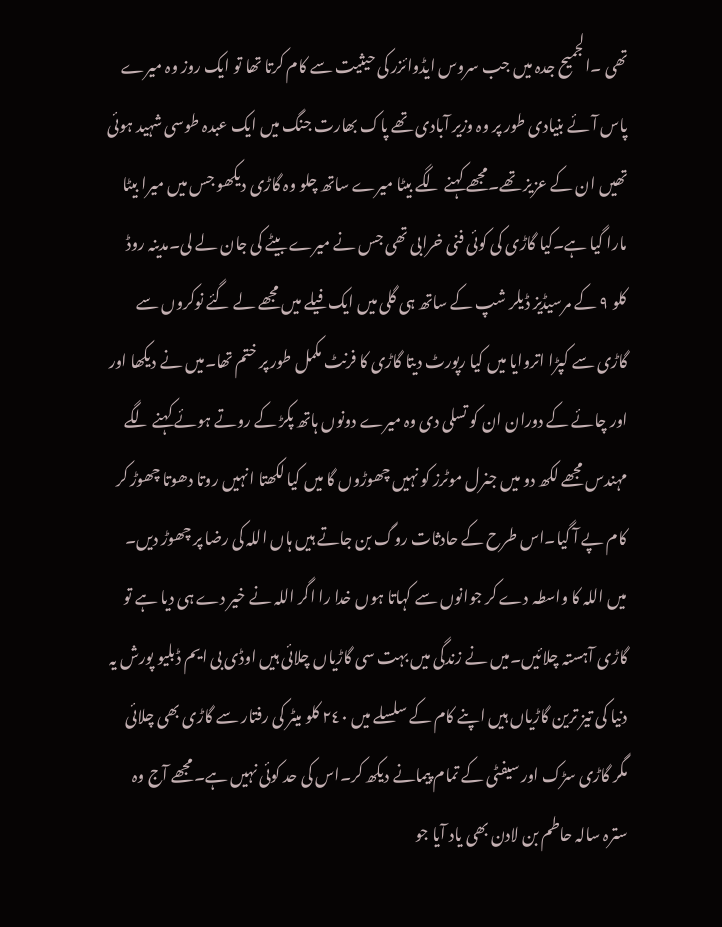تھی ۔الجمیح جدہ میں جب سروس ایڈوائزر کی حیثیت سے کام کرتا تھا تو ایک روز وہ میرے پاس آئے بنیادی طور پر وہ وزیر آبادی تھے پاک بھارت جنگ میں ایک عبدہ طوسی شہید ہوئی تھیں ان کے عزیز تھے۔مجھے کہنے لگے بیٹا میرے ساتھ چلو وہ گاڑی دیکھو جس میں میرا بیٹا مارا گیا ہے۔کیا گاڑی کی کوئی فنی خرابی تھی جس نے میرے بیٹے کی جان لے لی۔مدینہ روڈ کلو ٩ کے مرسیڈیز ڈیلر شپ کے ساتھ ہی گلی میں ایک فیلے میں مجھے لے گئے نوکروں سے گاڑی سے کپڑا اتروایا میں کیا رپورٹ دیتا گاڑی کا فرنٹ مکمل طور پر ختم تھا۔میں نے دیکھا اور اور چائے کے دوران ان کو تسلی دی وہ میرے دونوں ہاتھ پکڑ کے روتے ہوئے کہنے لگے مہندس مجھے لکھ دو میں جنرل موٹرز کو نہیں چھوڑوں گا میں کیا لکھتا انہیں روتا دھوتا چھوڑ کر کام پے آ گیا۔اس طرح کے حادثات روگ بن جاتے ہیں ہاں اللہ کی رضا پر چھوڑ دیں۔
میں اللہ کا واسطہ دے کر جوانوں سے کہاتا ہوں خدا را اگر اللہ نے خیر دے ہی دیا ہے تو گاڑی آہستہ چلائیں۔میں نے زندگی میں بہت سی گاڑیاں چلائی ہیں اوڈی بی ایم ڈبلیو پورش یہ دنیا کی تیز ترین گاڑیاں ہیں اپنے کام کے سلسلے میں ٢٤٠ کلو میٹر کی رفتار سے گاڑی بھی چلائی مگر گاڑی سڑک اور سیفٹی کے تمام پیمانے دیکھ کر۔اس کی حد کوئی نہیں ہے۔مجھے آج وہ سترہ سالہ حاطم بن لادن بھی یاد آیا جو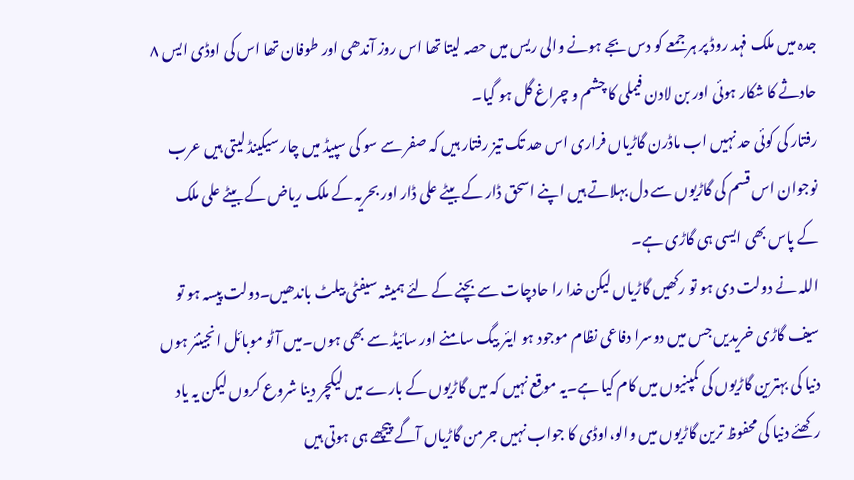جدہ میں ملک فہد روڈ پر ہر جمعے کو دس بجے ہونے والی ریس میں حصہ لیتا تھا اس روز آندھی اور طوفان تھا اس کی اوڈی ایس ٨ حادثے کا شکار ہوئی اور بن لادن فیملی کا چشم و چراغ گل ہو گیا۔
رفتار کی کوئی حد نہیں اب ماڈرن گاڑیاں فراری اس ھد تک تیز رفتار ہیں کہ صفر سے سو کی سپیڈ میں چار سیکینڈ لیتی ہیں عرب نوجوان اس قسم کی گاڑیوں سے دل بہلاتے ہیں اپنے اسحق ڈار کے بیٹے علی ڈار اور بحریہ کے ملک ریاض کے بیٹے علی ملک کے پاس بھی ایسی ہی گاڑی ہے۔
اللہ نے دولت دی ہو تو رکھیں گاڑیاں لیکن خدا را حادچات سے بچنے کے لئے ہمیشہ سیفٹی بیلٹ باندھیں۔دولت پیسہ ہو تو سیف گاڑی خریدیں جس میں دوسرا دفاعی نظام موجود ہو ایئر بیگ سامنے اور سائیڈ سے بھی ہوں۔میں آٹو موبائل انجینئر ہوں دنیا کی بہترین گاڑیوں کی کمپنیوں میں کام کیا ہے۔یہ موقع نہیں کہ میں گاڑیوں کے بارے میں لیکچر دینا شروع کروں لیکن یہ یاد رکھئے دنیا کی محفوظ ترین گاڑیوں میں والو،اوڈی کا جواب نہیں جرمن گاڑیاں آگے پیچھے ہی ہوتی ہیں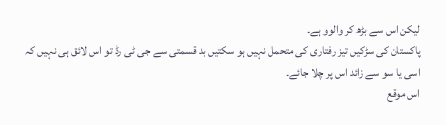لیکن اس سے بڑھ کر والوو ہے۔
پاکستان کی سڑکیں تیز رفتاری کی متحمل نہیں ہو سکتیں بد قسمتی سے جی ٹی رڈ تو اس لائق ہی نہیں کہ اسی یا سو سے زائد اس پر چلا جائے۔
اس موقع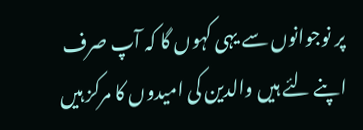پر نوجوانوں سے یہی کہوں گا کہ آپ صرف اپنے لئے ہیں والدین کی امیدوں کا مرکز ہیں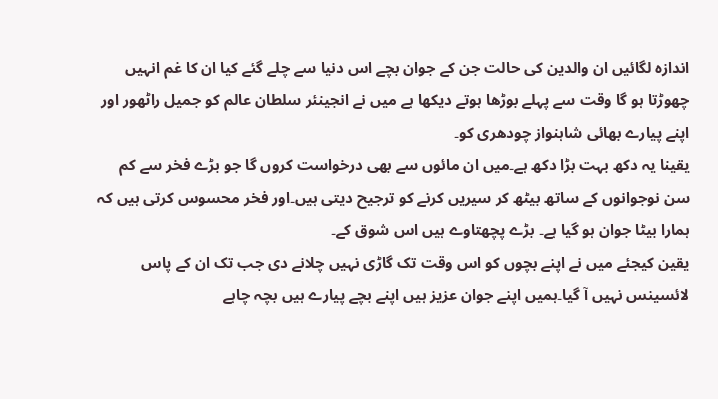اندازہ لگائیں ان والدین کی حالت جن کے جوان بچے اس دنیا سے چلے گئے کیا ان کا غم انہیں چھوڑتا ہو گا وقت سے پہلے بوڑھا ہوتے دیکھا ہے میں نے انجینئر سلطان عالم کو جمیل راٹھور اور اپنے پیارے بھائی شاہنواز چودھری کو۔
یقینا یہ دکھ بہت بڑا دکھ ہے۔میں ان مائوں سے بھی درخواست کروں گا جو بڑے فخر سے کم سن نوجوانوں کے ساتھ بیٹھ کر سیریں کرنے کو ترجیح دیتی ہیں۔اور فخر محسوس کرتی ہیں کہ ہمارا بیٹا جوان ہو گیا ہے۔ بڑے پچھتاوے ہیں اس شوق کے۔
یقین کیجئے میں نے اپنے بچوں کو اس وقت تک گاڑی نہیں چلانے دی جب تک ان کے پاس لائسینس نہیں آ گیا۔ہمیں اپنے جوان عزیز ہیں اپنے بچے پیارے ہیں بچہ چاہے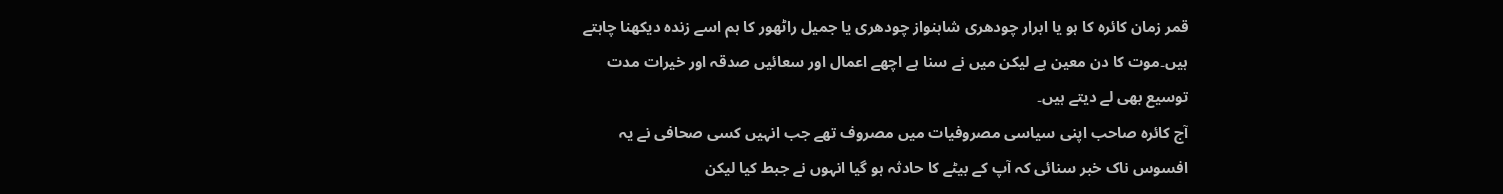قمر زمان کائرہ کا ہو یا ابرار چودھری شاہنواز چودھری یا جمیل راٹھور کا ہم اسے زندہ دیکھنا چاہتے ہیں۔موت کا دن معین ہے لیکن میں نے سنا ہے اچھے اعمال اور سعائیں صدقہ اور خیرات مدت توسیع بھی لے دیتے ہیں۔
آج کائرہ صاحب اپنی سیاسی مصروفیات میں مصروف تھے جب انہیں کسی صحافی نے یہ افسوس ناک خبر سنائی کہ آپ کے بیٹے کا حادثہ ہو گیا انہوں نے جبط کیا لیکن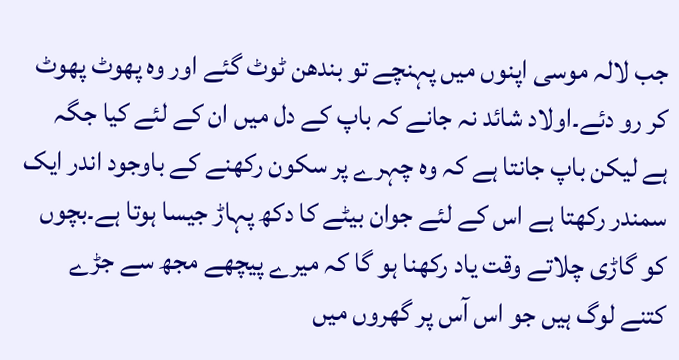جب لالہ موسی اپنوں میں پہنچے تو بندھن ٹوٹ گئے اور وہ پھوٹ پھوٹ کر رو دئے۔اولاد شائد نہ جانے کہ باپ کے دل میں ان کے لئے کیا جگہ ہے لیکن باپ جانتا ہے کہ وہ چہرے پر سکون رکھنے کے باوجود اندر ایک سمندر رکھتا ہے اس کے لئے جوان بیٹے کا دکھ پہاڑ جیسا ہوتا ہے۔بچوں کو گاڑی چلاتے وقت یاد رکھنا ہو گا کہ میرے پیچھے مجھ سے جڑے کتنے لوگ ہیں جو اس آس پر گھروں میں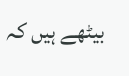بیٹھے ہیں کہ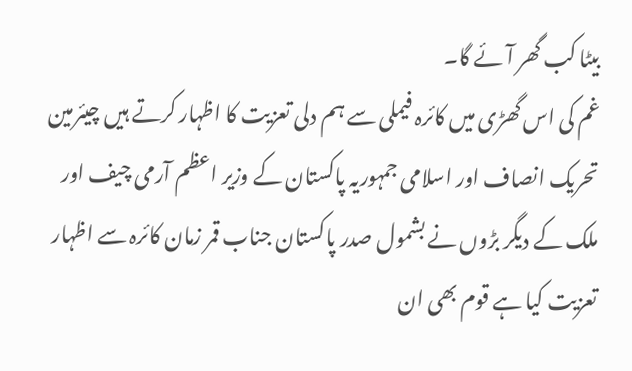بیٹا کب گھر آئے گا۔
غم کی اس گھڑی میں کائرہ فیملی سے ہم دلی تعزیت کا اظہار کرتے ہیں چیئرمین تحریک انصاف اور اسلامی جمہوریہ پاکستان کے وزیر اعظم آرمی چیف اور ملک کے دیگر بڑوں نے بشمول صدر پاکستان جناب قمر زمان کائرہ سے اظہار تعزیت کیا ہے قوم بھی ان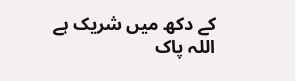کے دکھ میں شریک ہے اللہ پاک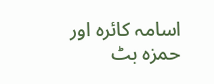اسامہ کائرہ اور حمزہ بٹ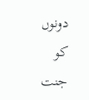دونوں کو جنت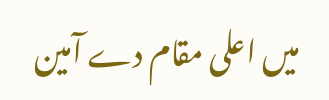میں اعلی مقام دے آمین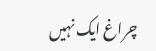چراغ ایک نہیں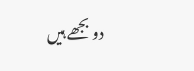دو بجھے ہیں